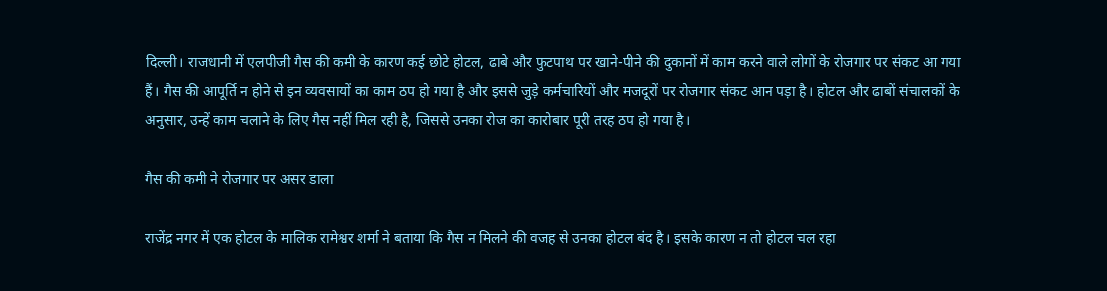दिल्ली। राजधानी में एलपीजी गैस की कमी के कारण कई छोटे होटल, ढाबे और फुटपाथ पर खाने-पीने की दुकानों में काम करने वाले लोगों के रोजगार पर संकट आ गया हैं। गैस की आपूर्ति न होने से इन व्यवसायों का काम ठप हो गया है और इससे जुड़े कर्मचारियों और मजदूरों पर रोजगार संकट आन पड़ा है। होटल और ढाबों संचालकों के अनुसार, उन्हें काम चलाने के लिए गैस नहीं मिल रही है, जिससे उनका रोज का कारोबार पूरी तरह ठप हो गया है।

गैस की कमी ने रोजगार पर असर डाला

राजेंद्र नगर में एक होटल के मालिक रामेश्वर शर्मा ने बताया कि गैस न मिलने की वजह से उनका होटल बंद है। इसके कारण न तो होटल चल रहा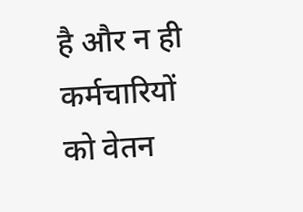है और न ही कर्मचारियों को वेतन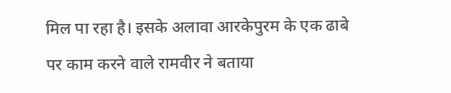मिल पा रहा है। इसके अलावा आरकेपुरम के एक ढाबे पर काम करने वाले रामवीर ने बताया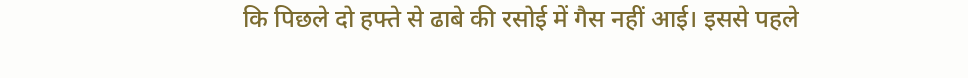कि पिछले दो हफ्ते से ढाबे की रसोई में गैस नहीं आई। इससे पहले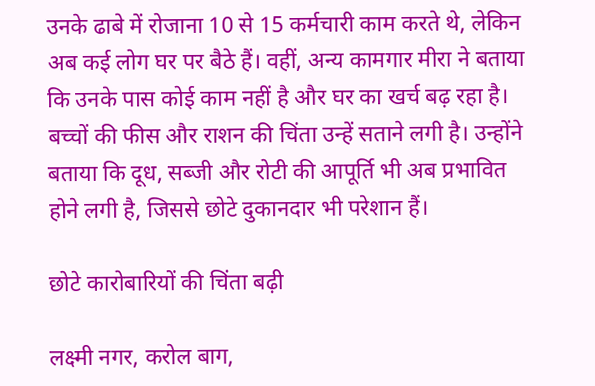उनके ढाबे में रोजाना 10 से 15 कर्मचारी काम करते थे, लेकिन अब कई लोग घर पर बैठे हैं। वहीं, अन्य कामगार मीरा ने बताया कि उनके पास कोई काम नहीं है और घर का खर्च बढ़ रहा है। बच्चों की फीस और राशन की चिंता उन्हें सताने लगी है। उन्होंने बताया कि दूध, सब्जी और रोटी की आपूर्ति भी अब प्रभावित होने लगी है, जिससे छोटे दुकानदार भी परेशान हैं।

छोटे कारोबारियों की चिंता बढ़ी

लक्ष्मी नगर, करोल बाग,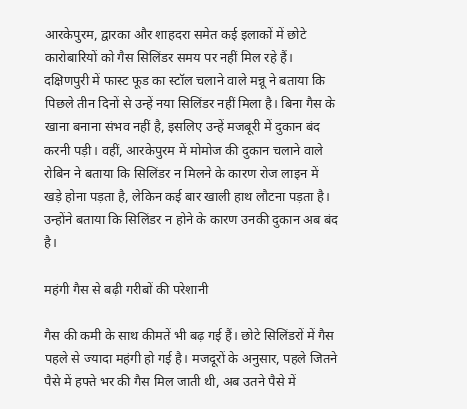आरकेपुरम, द्वारका और शाहदरा समेत कई इलाकों में छोटे कारोबारियों को गैस सिलिंडर समय पर नहीं मिल रहे हैं। दक्षिणपुरी में फास्ट फूड का स्टॉल चलाने वाले मन्नू ने बताया कि पिछले तीन दिनों से उन्हें नया सिलिंडर नहीं मिला है। बिना गैस के खाना बनाना संभव नहीं है, इसलिए उन्हें मजबूरी में दुकान बंद करनी पड़ी। वहीं, आरकेपुरम में मोमोज की दुकान चलाने वाले रोबिन ने बताया कि सिलिंडर न मिलने के कारण रोज लाइन में खड़े होना पड़ता है, लेकिन कई बार खाली हाथ लौटना पड़ता है। उन्होंने बताया कि सिलिंडर न होने के कारण उनकी दुकान अब बंद है।

महंगी गैस से बढ़ी गरीबों की परेशानी

गैस की कमी के साथ कीमतें भी बढ़ गई हैं। छोटे सिलिंडरों में गैस पहले से ज्यादा महंगी हो गई है। मजदूरों के अनुसार, पहले जितने पैसे में हफ्ते भर की गैस मिल जाती थी, अब उतने पैसे में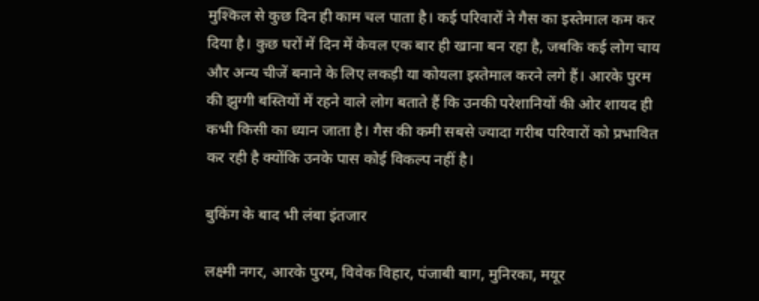मुश्किल से कुछ दिन ही काम चल पाता है। कई परिवारों ने गैस का इस्तेमाल कम कर दिया है। कुछ घरों में दिन में केवल एक बार ही खाना बन रहा है, जबकि कई लोग चाय और अन्य चीजें बनाने के लिए लकड़ी या कोयला इस्तेमाल करने लगे हैं। आरके पुरम की झुग्गी बस्तियों में रहने वाले लोग बताते हैं कि उनकी परेशानियों की ओर शायद ही कभी किसी का ध्यान जाता है। गैस की कमी सबसे ज्यादा गरीब परिवारों को प्रभावित कर रही है क्योंकि उनके पास कोई विकल्प नहीं है।

बुकिंग के बाद भी लंबा इंतजार

लक्ष्मी नगर, आरके पुरम, विवेक विहार, पंजाबी बाग, मुनिरका, मयूर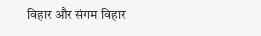विहार और संगम विहार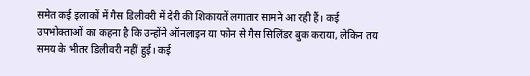समेत कई इलाकों में गैस डिलीवरी में देरी की शिकायतें लगातार सामने आ रही हैं। कई उपभोक्ताओं का कहना है कि उन्होंने ऑनलाइन या फोन से गैस सिलिंडर बुक कराया, लेकिन तय समय के भीतर डिलीवरी नहीं हुई। कई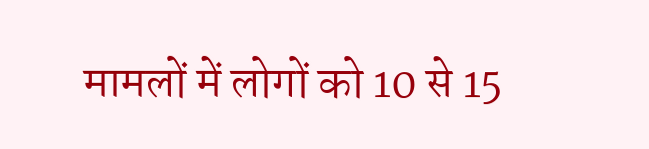मामलों में लोगों को 10 से 15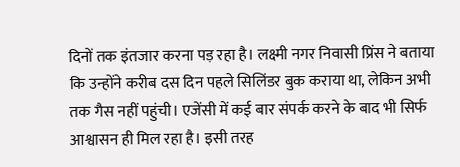दिनों तक इंतजार करना पड़ रहा है। लक्ष्मी नगर निवासी प्रिंस ने बताया कि उन्होंने करीब दस दिन पहले सिलिंडर बुक कराया था, लेकिन अभी तक गैस नहीं पहुंची। एजेंसी में कई बार संपर्क करने के बाद भी सिर्फ आश्वासन ही मिल रहा है। इसी तरह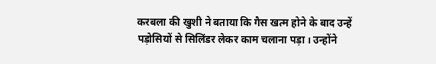करबला की खुशी ने बताया कि गैस खत्म होने के बाद उन्हें पड़ोसियों से सिलिंडर लेकर काम चलाना पड़ा। उन्होंने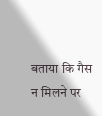बताया कि गैस न मिलने पर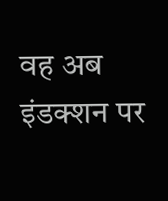वह अब इंडक्शन पर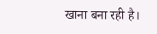खाना बना रही है।